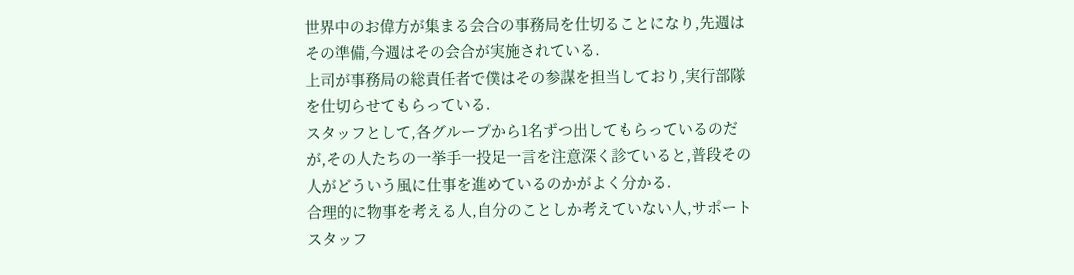世界中のお偉方が集まる会合の事務局を仕切ることになり,先週はその準備,今週はその会合が実施されている.
上司が事務局の総責任者で僕はその参謀を担当しており,実行部隊を仕切らせてもらっている.
スタッフとして,各グループから1名ずつ出してもらっているのだが,その人たちの一挙手一投足一言を注意深く診ていると,普段その人がどういう風に仕事を進めているのかがよく分かる.
合理的に物事を考える人,自分のことしか考えていない人,サポートスタッフ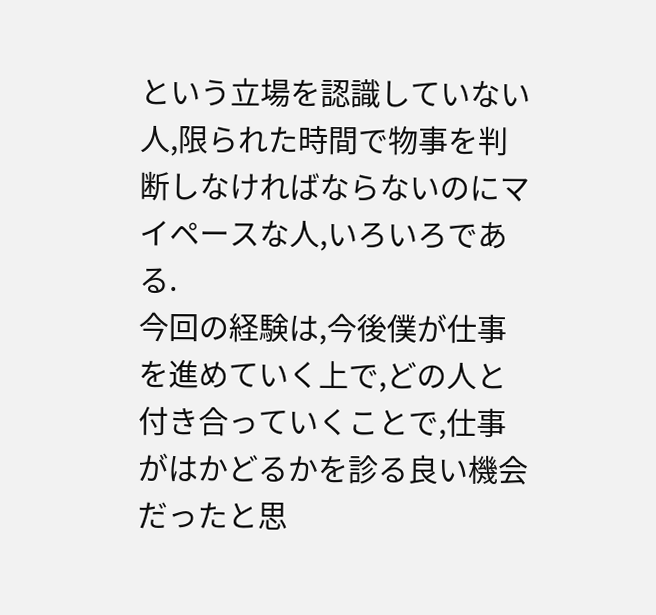という立場を認識していない人,限られた時間で物事を判断しなければならないのにマイペースな人,いろいろである.
今回の経験は,今後僕が仕事を進めていく上で,どの人と付き合っていくことで,仕事がはかどるかを診る良い機会だったと思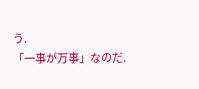う.
「一事が万事」なのだ.